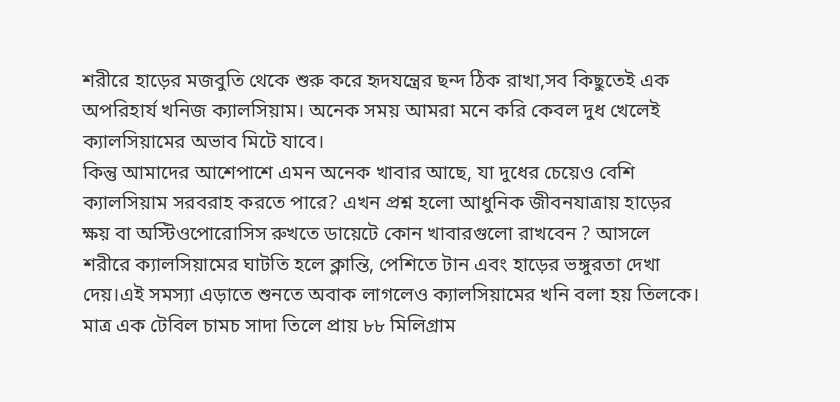শরীরে হাড়ের মজবুতি থেকে শুরু করে হৃদযন্ত্রের ছন্দ ঠিক রাখা,সব কিছুতেই এক অপরিহার্য খনিজ ক্যালসিয়াম। অনেক সময় আমরা মনে করি কেবল দুধ খেলেই ক্যালসিয়ামের অভাব মিটে যাবে।
কিন্তু আমাদের আশেপাশে এমন অনেক খাবার আছে, যা দুধের চেয়েও বেশি ক্যালসিয়াম সরবরাহ করতে পারে? এখন প্রশ্ন হলো আধুনিক জীবনযাত্রায় হাড়ের ক্ষয় বা অস্টিওপোরোসিস রুখতে ডায়েটে কোন খাবারগুলো রাখবেন ? আসলে শরীরে ক্যালসিয়ামের ঘাটতি হলে ক্লান্তি, পেশিতে টান এবং হাড়ের ভঙ্গুরতা দেখা দেয়।এই সমস্যা এড়াতে শুনতে অবাক লাগলেও ক্যালসিয়ামের খনি বলা হয় তিলকে। মাত্র এক টেবিল চামচ সাদা তিলে প্রায় ৮৮ মিলিগ্রাম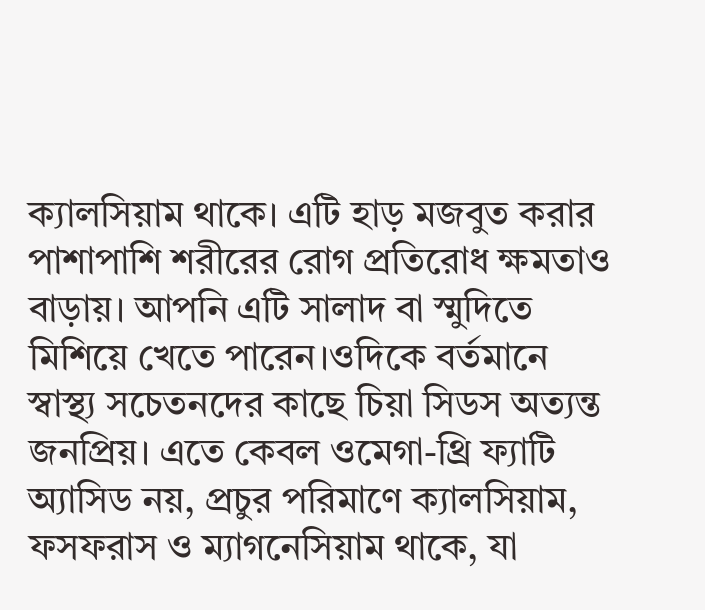ক্যালসিয়াম থাকে। এটি হাড় মজবুত করার পাশাপাশি শরীরের রোগ প্রতিরোধ ক্ষমতাও বাড়ায়। আপনি এটি সালাদ বা স্মুদিতে মিশিয়ে খেতে পারেন।ওদিকে বর্তমানে স্বাস্থ্য সচেতনদের কাছে চিয়া সিডস অত্যন্ত জনপ্রিয়। এতে কেবল ওমেগা-থ্রি ফ্যাটি অ্যাসিড নয়, প্রচুর পরিমাণে ক্যালসিয়াম, ফসফরাস ও ম্যাগনেসিয়াম থাকে, যা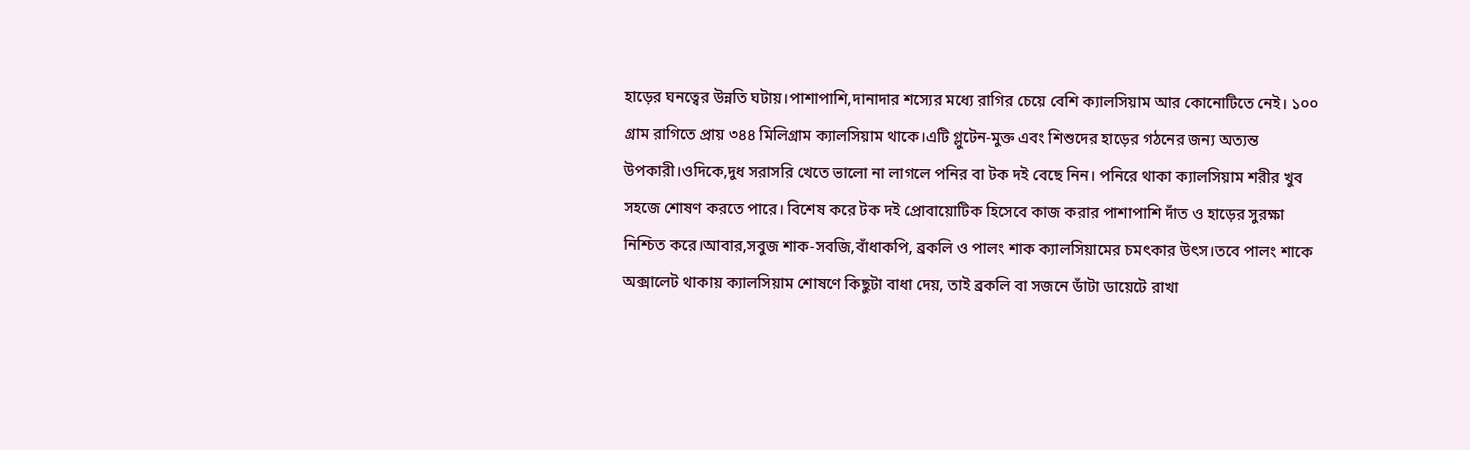হাড়ের ঘনত্বের উন্নতি ঘটায়।পাশাপাশি,দানাদার শস্যের মধ্যে রাগির চেয়ে বেশি ক্যালসিয়াম আর কোনোটিতে নেই। ১০০ গ্রাম রাগিতে প্রায় ৩৪৪ মিলিগ্রাম ক্যালসিয়াম থাকে।এটি গ্লুটেন-মুক্ত এবং শিশুদের হাড়ের গঠনের জন্য অত্যন্ত উপকারী।ওদিকে,দুধ সরাসরি খেতে ভালো না লাগলে পনির বা টক দই বেছে নিন। পনিরে থাকা ক্যালসিয়াম শরীর খুব সহজে শোষণ করতে পারে। বিশেষ করে টক দই প্রোবায়োটিক হিসেবে কাজ করার পাশাপাশি দাঁত ও হাড়ের সুরক্ষা নিশ্চিত করে।আবার,সবুজ শাক-সবজি,বাঁধাকপি, ব্রকলি ও পালং শাক ক্যালসিয়ামের চমৎকার উৎস।তবে পালং শাকে অক্সালেট থাকায় ক্যালসিয়াম শোষণে কিছুটা বাধা দেয়, তাই ব্রকলি বা সজনে ডাঁটা ডায়েটে রাখা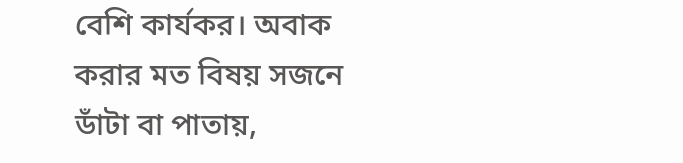বেশি কার্যকর। অবাক করার মত বিষয় সজনে ডাঁটা বা পাতায়,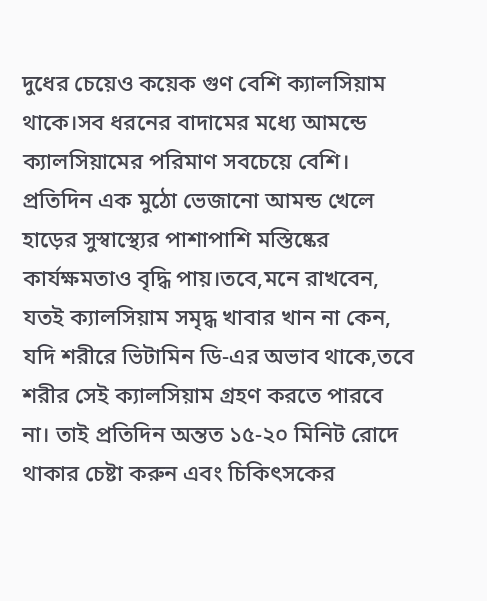দুধের চেয়েও কয়েক গুণ বেশি ক্যালসিয়াম থাকে।সব ধরনের বাদামের মধ্যে আমন্ডে ক্যালসিয়ামের পরিমাণ সবচেয়ে বেশি।
প্রতিদিন এক মুঠো ভেজানো আমন্ড খেলে হাড়ের সুস্বাস্থ্যের পাশাপাশি মস্তিষ্কের কার্যক্ষমতাও বৃদ্ধি পায়।তবে,মনে রাখবেন, যতই ক্যালসিয়াম সমৃদ্ধ খাবার খান না কেন, যদি শরীরে ভিটামিন ডি-এর অভাব থাকে,তবে শরীর সেই ক্যালসিয়াম গ্রহণ করতে পারবে না। তাই প্রতিদিন অন্তত ১৫-২০ মিনিট রোদে থাকার চেষ্টা করুন এবং চিকিৎসকের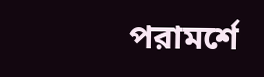পরামর্শে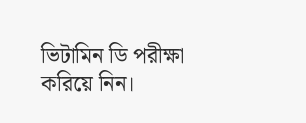ভিটামিন ডি পরীক্ষা করিয়ে নিন।